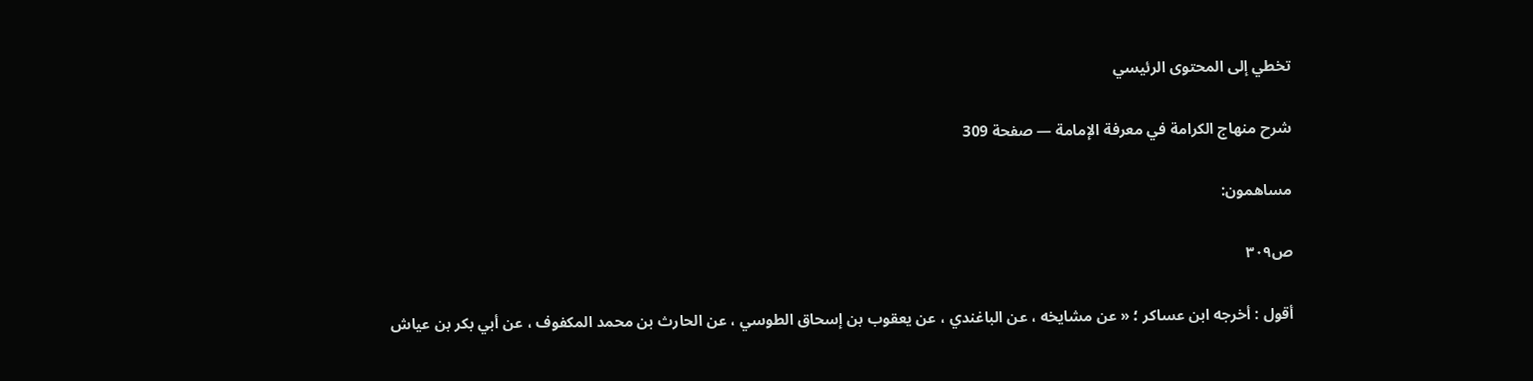تخطي إلى المحتوى الرئيسي

شرح منهاج الكرامة في معرفة الإمامة — صفحة 309

مساهمون:

ص٣٠٩

أقول : أخرجه ابن عساكر ؛ « عن مشايخه ، عن الباغندي ، عن يعقوب بن إسحاق الطوسي ، عن الحارث بن محمد المكفوف ، عن أبي بكر بن عياش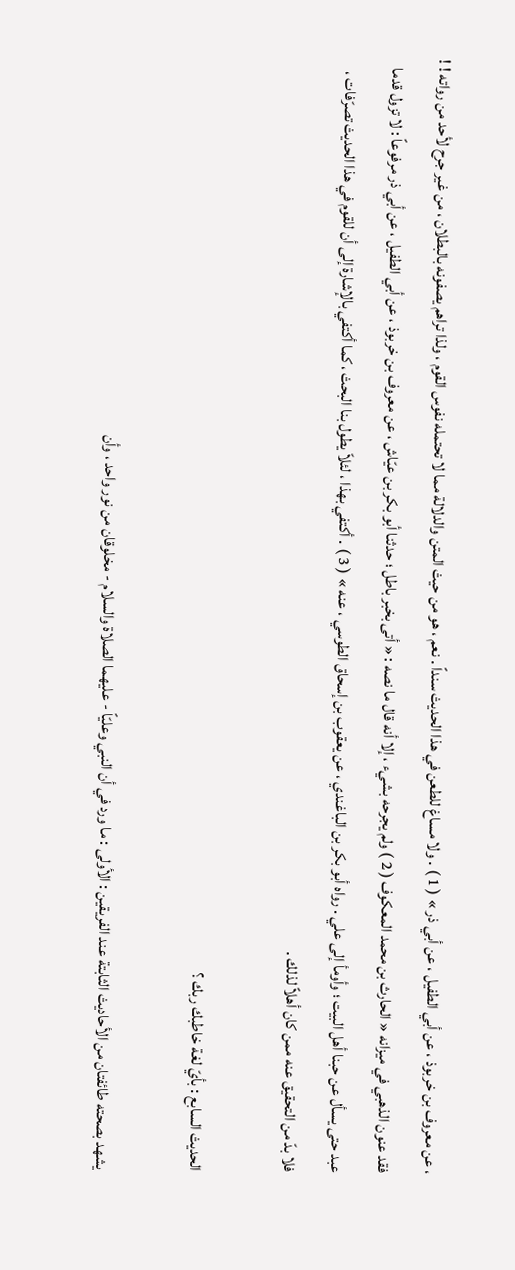، عن معروف بن خربوذ ، عن أبي الطفيل ، عن أبي ذر » ( 1 ) . ولا مساغ للطعن في هذا الحديث سنداً . نعم ، هو من حيث المتن والدلالة مما لا تحتمله نفوس القوم ، ولذا تراهم يصفونه بالبطلان ، من غير جرح لأحد من رواته ! ! فقد عنون الذهبي في ميزانه « الحارث بن محمد المعكوف ( 2 ) ولم يجرحه بشيء ، إلا أنه قال ما نصه : « أتى بخبر باطل ؛ حدثنا أبو بكر بن عيّاش ، عن معروف بن خربوذ ، عن أبي الطفيل ، عن أبي ذر مرفوعاً : لا تزول قدما عبد حتى يسأل عن حبنا أهل البيت ؛ وأومأ إلى علي . رواه أبو بكر بن الباغندي ، عن يعقوب بن إسحاق الطوسي ، عنه » ( 3 ) . أكتفي بهذا ، لئلاّ يطول بنا البحث ، كما أكتفي بالإشارة إلى أن للقوم في هذا الحديث تصرّفات ، فلا بدّ من التحقيق عنه ممن كان أهلاً لذلك .

الحديث السابع : بأيّ لغة خاطبك ربك ؟

يشهد بصحته طائفتان من الأحاديث الثابتة عند الفريقين : الأولى : ما ورد في أن النبي وعليّاً - عليهما الصلاة والسلام - مخلوقان من نور واحد ، وأن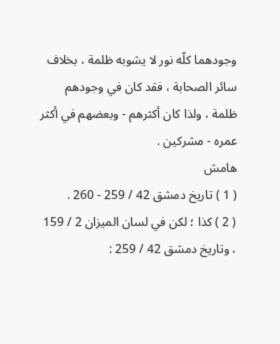وجودهما كلّه نور لا يشوبه ظلمة ، بخلاف سائر الصحابة ، فقد كان في وجودهم ظلمة ، ولذا كان أكثرهم - وبعضهم في أكثر عمره - مشركين .
هامش
( 1 ) تاريخ دمشق 42 / 259 - 260 .
( 2 ) كذا ؛ لكن في لسان الميزان 2 / 159 ، وتاريخ دمشق 42 / 259 :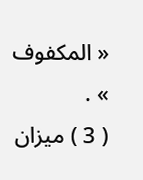« المكفوف » .
( 3 ) ميزان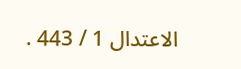الاعتدال 1 / 443 .